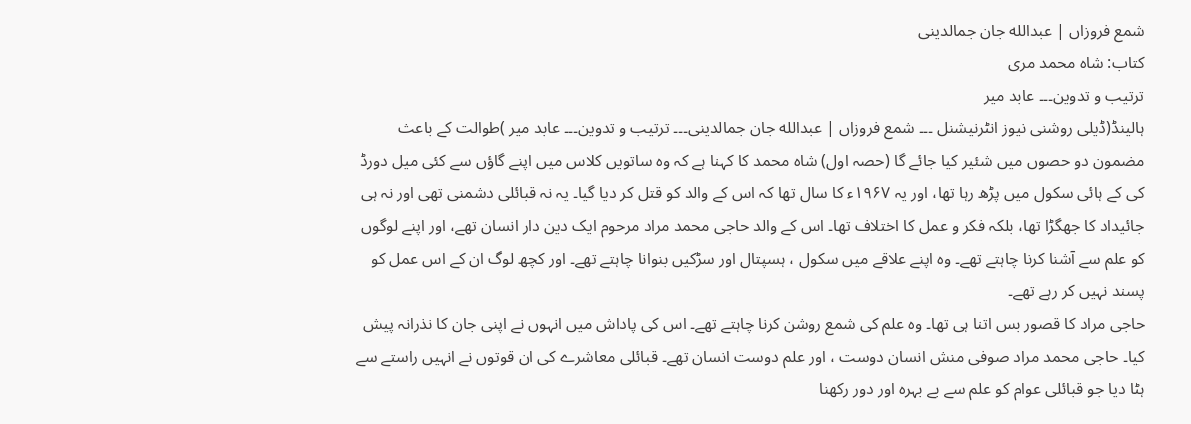شمع فروزاں | عبدالله جان جمالدینی
کتاب: شاہ محمد مری
ترتیب و تدوین۔۔۔ عابد میر
ہالینڈ(ڈیلی روشنی نیوز انٹرنیشنل ۔۔۔ شمع فروزاں | عبدالله جان جمالدینی۔۔۔ ترتیب و تدوین۔۔۔ عابد میر )طوالت کے باعث مضمون دو حصوں میں شئیر کیا جائے گا (حصہ اول) شاہ محمد کا کہنا ہے کہ وہ ساتویں کلاس میں اپنے گاؤں سے کئی میل دورڈ کی کے ہائی سکول میں پڑھ رہا تھا، اور یہ ۱۹۶۷ء کا سال تھا کہ اس کے والد کو قتل کر دیا گیا۔ یہ نہ قبائلی دشمنی تھی اور نہ ہی جائیداد کا جھگڑا تھا، بلکہ فکر و عمل کا اختلاف تھا۔ اس کے والد حاجی محمد مراد مرحوم ایک دین دار انسان تھے، اور اپنے لوگوں کو علم سے آشنا کرنا چاہتے تھے۔ وہ اپنے علاقے میں سکول ، ہسپتال اور سڑکیں بنوانا چاہتے تھے۔ اور کچھ لوگ ان کے اس عمل کو پسند نہیں کر رہے تھے۔
حاجی مراد کا قصور بس اتنا ہی تھا۔ وہ علم کی شمع روشن کرنا چاہتے تھے۔ اس کی پاداش میں انہوں نے اپنی جان کا نذرانہ پیش کیا۔ حاجی محمد مراد صوفی منش انسان دوست ، اور علم دوست انسان تھے۔ قبائلی معاشرے کی ان قوتوں نے انہیں راستے سے ہٹا دیا جو قبائلی عوام کو علم سے بے بہرہ اور دور رکھنا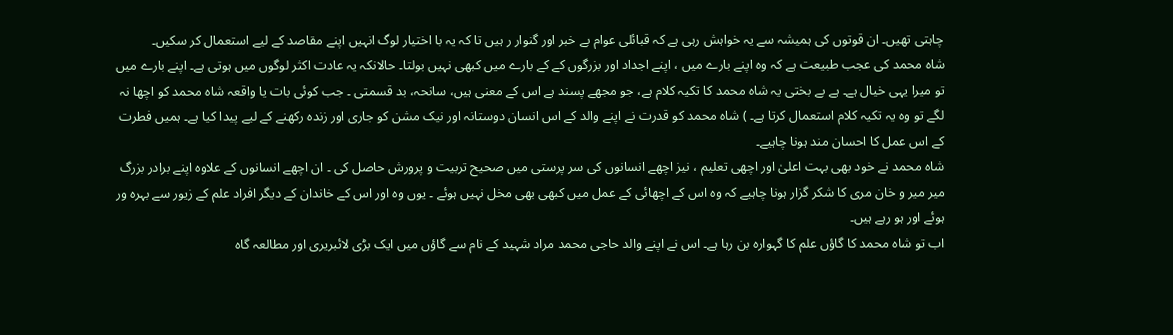چاہتی تھیں۔ ان قوتوں کی ہمیشہ سے یہ خواہش رہی ہے کہ قبائلی عوام بے خبر اور گنوار ر ہیں تا کہ یہ با اختیار لوگ انہیں اپنے مقاصد کے لیے استعمال کر سکیں۔
شاہ محمد کی عجب طبیعت ہے کہ وہ اپنے بارے میں ، اپنے اجداد اور بزرگوں کے کے بارے میں کبھی نہیں بولتا۔ حالانکہ یہ عادت اکثر لوگوں میں ہوتی ہے۔ اپنے بارے میں تو میرا یہی خیال ہے۔ ہے بے بختی یہ شاہ محمد کا تکیہ کلام ہے، جو مجھے پسند ہے اس کے معنی ہیں، سانحہ، بد قسمتی ۔ جب کوئی بات یا واقعہ شاہ محمد کو اچھا نہ لگے تو وہ یہ تکیہ کلام استعمال کرتا ہے۔ ) شاہ محمد کو قدرت نے اپنے والد کے اس انسان دوستانہ اور نیک مشن کو جاری اور زندہ رکھنے کے لیے پیدا کیا ہے۔ ہمیں فطرت کے اس عمل کا احسان مند ہونا چاہیے۔
شاہ محمد نے خود بھی بہت اعلیٰ اور اچھی تعلیم ، نیز اچھے انسانوں کی سر پرستی میں صحیح تربیت و پرورش حاصل کی ۔ ان اچھے انسانوں کے علاوہ اپنے برادر بزرگ میر میر و خان مری کا شکر گزار ہونا چاہیے کہ وہ اس کے اچھائی کے عمل میں کبھی بھی مخل نہیں ہوئے ۔ یوں وہ اور اس کے خاندان کے دیگر افراد علم کے زیور سے بہرہ ور ہوئے اور ہو رہے ہیں۔
اب تو شاہ محمد کا گاؤں علم کا گہوارہ بن رہا ہے۔ اس نے اپنے والد حاجی محمد مراد شہید کے نام سے گاؤں میں ایک بڑی لائبریری اور مطالعہ گاہ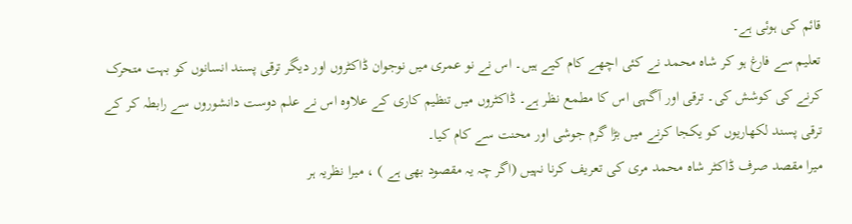قائم کی ہوئی ہے۔
تعلیم سے فارغ ہو کر شاہ محمد نے کئی اچھے کام کیے ہیں۔ اس نے نو عمری میں نوجوان ڈاکٹروں اور دیگر ترقی پسند انسانوں کو بہت متحرک کرنے کی کوشش کی۔ ترقی اور آگہی اس کا مطمع نظر ہے۔ ڈاکٹروں میں تنظیم کاری کے علاوہ اس نے علم دوست دانشوروں سے رابطہ کر کے ترقی پسند لکھاریوں کو یکجا کرنے میں بڑا گرم جوشی اور محنت سے کام کیا۔
میرا مقصد صرف ڈاکٹر شاہ محمد مری کی تعریف کرنا نہیں (اگر چہ یہ مقصود بھی ہے ) ، میرا نظریہ ہر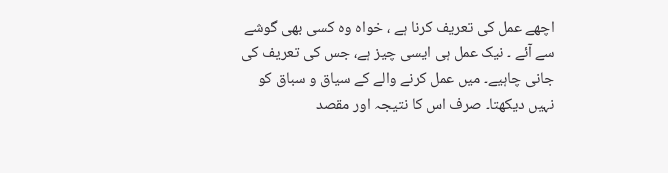اچھے عمل کی تعریف کرنا ہے ، خواہ وہ کسی بھی گوشے سے آئے ۔ نیک عمل ہی ایسی چیز ہے، جس کی تعریف کی جانی چاہیے۔ میں عمل کرنے والے کے سیاق و سباق کو نہیں دیکھتا۔ صرف اس کا نتیجہ اور مقصد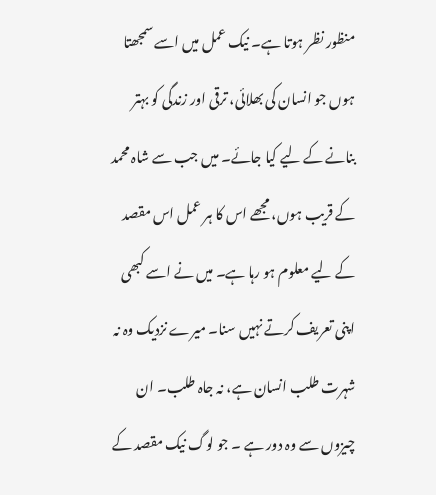منظور نظر ہوتا ہے۔ نیک عمل میں اسے سمجھتا ہوں جو انسان کی بھلائی، ترقی اور زندگی کو بہتر بنانے کے لیے کیا جائے۔ میں جب سے شاہ محمد کے قریب ہوں، مجھے اس کا ہر عمل اس مقصد کے لیے معلوم ہو رہا ہے۔ میں نے اسے کبھی اپنی تعریف کرتے نہیں سنا۔ میرے نزدیک وہ نہ شہرت طلب انسان ہے، نہ جاہ طلب۔ ان چیزوں سے وہ دور ہے ۔ جو لوگ نیک مقصد کے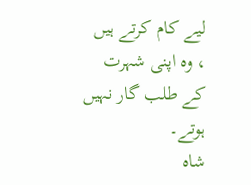لیے کام کرتے ہیں ، وہ اپنی شہرت کے طلب گار نہیں ہوتے۔
شاہ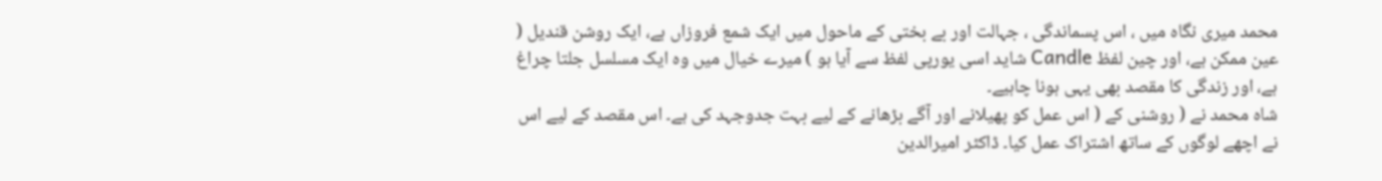محمد میری نگاہ میں ، اس پسماندگی ، جہالت اور بے بختی کے ماحول میں ایک شمع فروزاں ہے، ایک روشن قندیل ( عین ممکن ہے، اور چین لفظ Candle شاید اسی یورپی لفظ سے آیا ہو ) میرے خیال میں وہ ایک مسلسل جلتا چراغ ہے، اور زندگی کا مقصد بھی یہی ہونا چاہیے۔
شاہ محمد نے ( روشنی کے ( اس عمل کو پھیلانے اور آگے بڑھانے کے لیے بہت جدوجہد کی ہے۔ اس مقصد کے لیے اس نے اچھے لوگوں کے ساتھ اشتراک عمل کیا۔ ڈاکٹر امیرالدین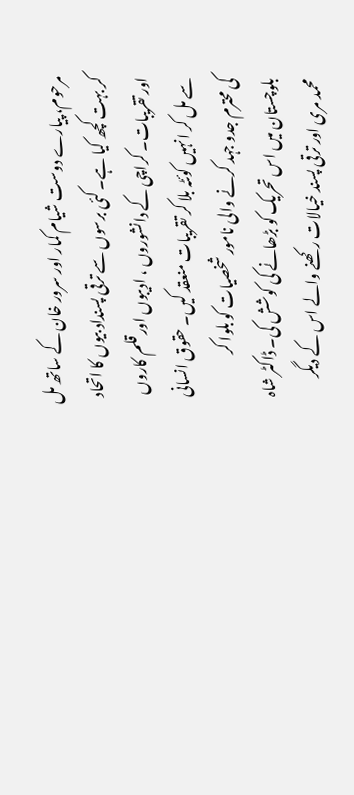مرحوم، پیارے دوست شیام کمار اور سرور خان کے ساتھ مل کر بہت کچھ کیا ہے۔ کئی برسوں سے ترقی پسنداد بیوں کا اتحاد اور تقریبات۔ کراچی کے دانشوروں ، ادیبوں اور قلم کاروں سے مل کر انہیں کوئٹہ بلا کر تقریبات منعقد کیں۔ حقوق انسانی کی محترم جدو جہد کرنے والی نامور شخصیات کو بلوا کر بلوچستان میں اس تحریک کو بڑھانے کی کوشش کی۔ ڈاکٹر شاہ محمد مری اور ترقی پسند خیالات رکھنے والے اس کے دیگر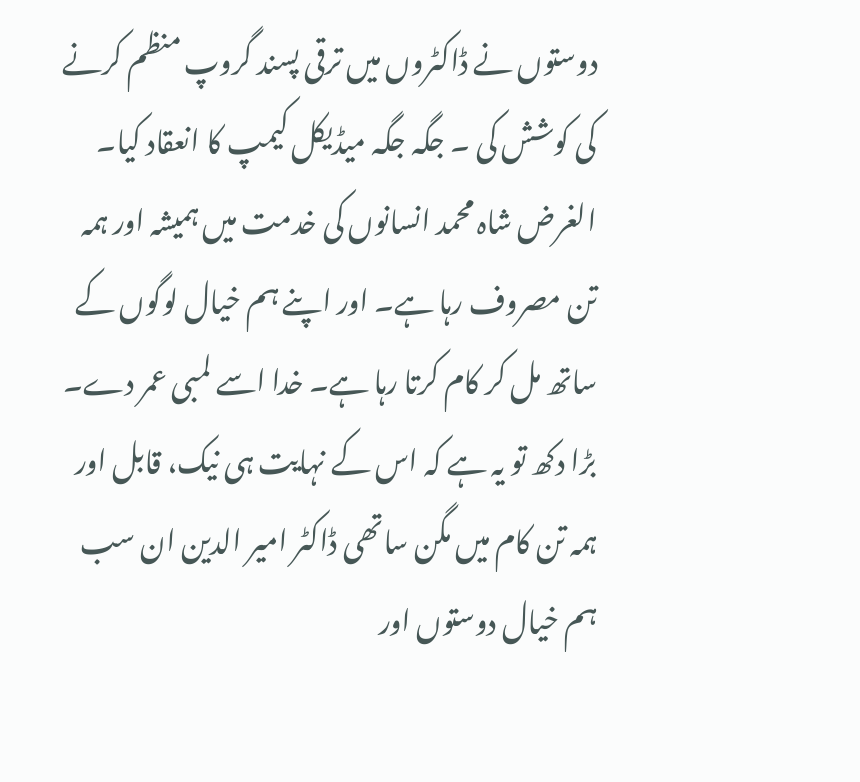دوستوں نے ڈاکٹروں میں ترقی پسند گروپ منظم کرنے کی کوشش کی ۔ جگہ جگہ میڈیکل کیمپ کا انعقاد کیا۔ الغرض شاہ محمد انسانوں کی خدمت میں ہمیشہ اور ہمہ تن مصروف رہا ہے۔ اور اپنے ہم خیال لوگوں کے ساتھ مل کر کام کرتا رہا ہے۔ خدا اسے لمبی عمر دے۔ بڑا دکھ تو یہ ہے کہ اس کے نہایت ہی نیک، قابل اور ہمہ تن کام میں مگن ساتھی ڈاکٹر امیر الدین ان سب ہم خیال دوستوں اور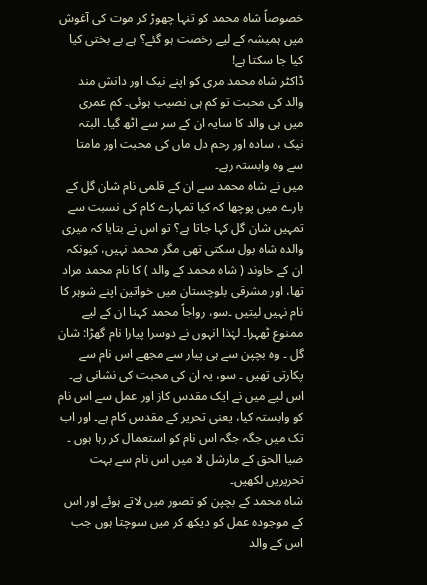خصوصاً شاہ محمد کو تنہا چھوڑ کر موت کی آغوش میں ہمیشہ کے لیے رخصت ہو گئے؟ ہے بے بختی کیا کیا جا سکتا ہے!
ڈاکٹر شاہ محمد مری کو اپنے نیک اور دانش مند والد کی محبت تو کم ہی نصیب ہوئی۔ کم عمری میں ہی والد کا سایہ ان کے سر سے اٹھ گیا۔ البتہ نیک ، سادہ اور رحم دل ماں کی محبت اور مامتا سے وہ وابستہ رہے۔
میں نے شاہ محمد سے ان کے قلمی نام شان گل کے بارے میں پوچھا کہ کیا تمہارے کام کی نسبت سے تمہیں شان گل کہا جاتا ہے؟ تو اس نے بتایا کہ میری والدہ شاہ بول سکتی تھی مگر محمد نہیں، کیونکہ ان کے خاوند ( شاہ محمد کے والد ) کا نام محمد مراد تھا، اور مشرقی بلوچستان میں خواتین اپنے شوہر کا نام نہیں لیتیں ۔سو، رواجاً محمد کہنا ان کے لیے ممنوع ٹھہرا۔ لہٰذا انہوں نے دوسرا پیارا نام گھڑا: شان گل ۔ وہ بچپن سے ہی پیار سے مجھے اس نام سے پکارتی تھیں ۔ سو، یہ ان کی محبت کی نشانی ہے۔ اس لیے میں نے ایک مقدس کاز اور عمل سے اس نام کو وابستہ کیا، یعنی تحریر کے مقدس کام ہے۔ اور اب تک میں جگہ جگہ اس نام کو استعمال کر رہا ہوں ۔ ضیا الحق کے مارشل لا میں اس نام سے بہت تحریریں لکھیں۔
شاہ محمد کے بچپن کو تصور میں لاتے ہوئے اور اس کے موجودہ عمل کو دیکھ کر میں سوچتا ہوں جب اس کے والد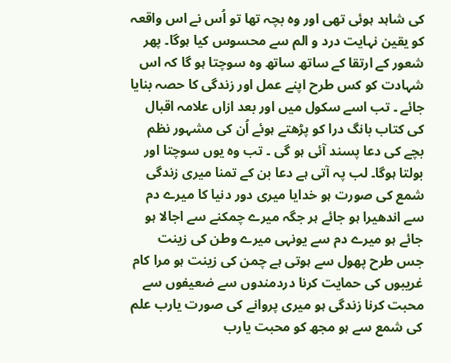کی شاہد ہوئی تھی اور وہ بچہ تھا تو اُس نے اس واقعہ کو یقین نہایت درد و الم سے محسوس کیا ہوگا۔ پھر شعور کے ارتقا کے ساتھ ساتھ وہ سوچتا ہو گا کہ اس شہادت کو کس طرح اپنے عمل اور زندگی کا حصہ بنایا جائے ۔ تب اسے سکول میں اور بعد ازاں علامہ اقبال کی کتاب بانگ درا کو پڑھتے ہوئے اُن کی مشہور نظم بچے کی دعا پسند آئی ہو گی ۔ تب وہ یوں سوچتا اور بولتا ہوگا۔ لب پہ آتی ہے دعا بن کے تمنا میری زندگی شمع کی صورت ہو خدایا میری دور دنیا کا میرے دم سے اندھیرا ہو جائے ہر جگہ میرے چمکنے سے اجالا ہو جائے ہو میرے دم سے یونہی میرے وطن کی زینت جس طرح پھول سے ہوتی ہے چمن کی زینت ہو مرا کام غریبوں کی حمایت کرنا دردمندوں سے ضعیفوں سے محبت کرنا زندگی ہو میری پروانے کی صورت یارب علم کی شمع سے ہو مجھ کو محبت یارب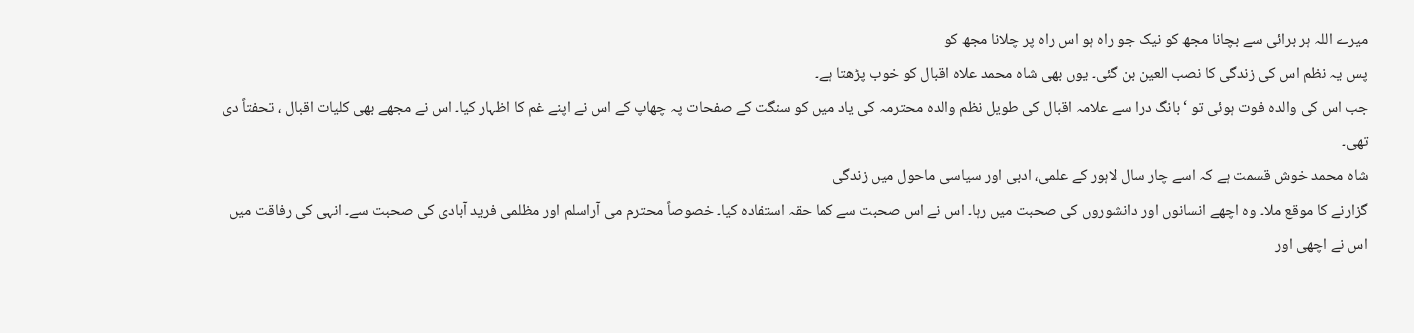میرے اللہ ہر برائی سے بچانا مجھ کو نیک جو راہ ہو اس راہ پر چلانا مجھ کو
پس یہ نظم اس کی زندگی کا نصب العین بن گئی۔ یوں بھی شاہ محمد علاہ اقبال کو خوب پڑھتا ہے۔
جب اس کی والدہ فوت ہوئی تو ‘بانگ درا سے علامہ اقبال کی طویل نظم والدہ محترمہ کی یاد میں کو سنگت کے صفحات پہ چھاپ کے اس نے اپنے غم کا اظہار کیا۔ اس نے مجھے بھی کلیات اقبال ، تحفتاً دی تھی۔
شاہ محمد خوش قسمت ہے کہ اسے چار سال لاہور کے علمی، ادبی اور سیاسی ماحول میں زندگی
گزارنے کا موقع ملا۔ وہ اچھے انسانوں اور دانشوروں کی صحبت میں رہا۔ اس نے اس صحبت سے کما حقہ استفادہ کیا۔ خصوصاً محترم می آراسلم اور مظلمی فرید آبادی کی صحبت سے۔ انہی کی رفاقت میں اس نے اچھی اور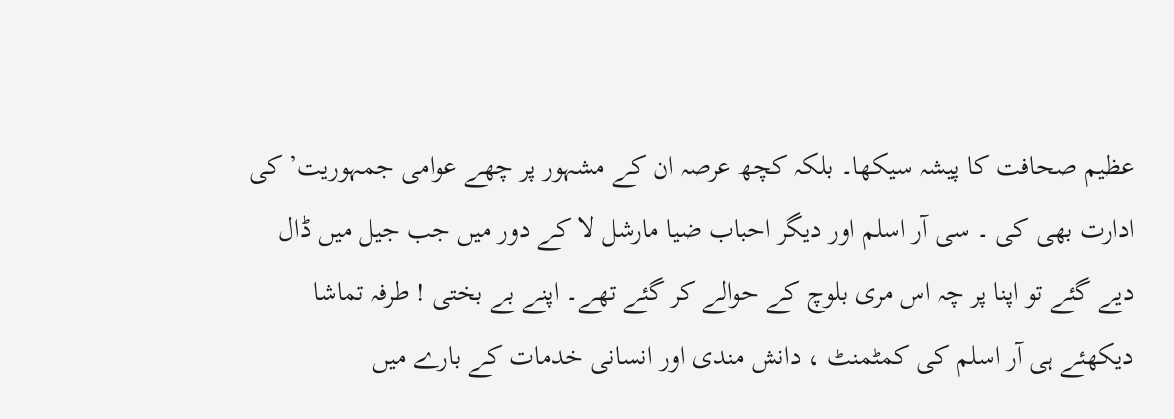عظیم صحافت کا پیشہ سیکھا۔ بلکہ کچھ عرصہ ان کے مشہور پر چھے عوامی جمہوریت’ کی ادارت بھی کی ۔ سی آر اسلم اور دیگر احباب ضیا مارشل لا کے دور میں جب جیل میں ڈال دیے گئے تو اپنا پر چہ اس مری بلوچ کے حوالے کر گئے تھے۔ اپنے بے بختی ! طرفہ تماشا دیکھئے ہی آر اسلم کی کمٹمنٹ ، دانش مندی اور انسانی خدمات کے بارے میں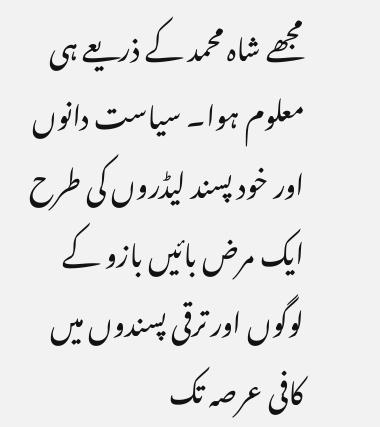مجھے شاہ محمد کے ذریعے ہی معلوم ہوا۔ سیاست دانوں اور خود پسند لیڈروں کی طرح ایک مرض بائیں بازو کے لوگوں اور ترقی پسندوں میں کافی عرصہ تک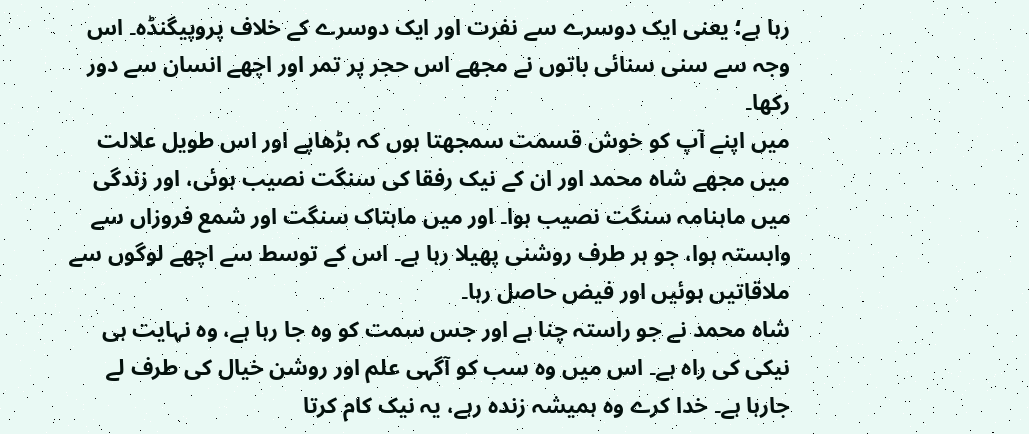رہا ہے؛ یعنی ایک دوسرے سے نفرت اور ایک دوسرے کے خلاف پروپیگنڈہ۔ اس وجہ سے سنی سنائی باتوں نے مجھے اس حجر پر تمر اور اچھے انسان سے دور رکھا۔
میں اپنے آپ کو خوش قسمت سمجھتا ہوں کہ بڑھاپے اور اس طویل علالت میں مجھے شاہ محمد اور ان کے نیک رفقا کی سنگت نصیب ہوئی، اور زندگی میں ماہنامہ سنگت نصیب ہوا۔ اور میں ماہتاک سنگت اور شمع فروزاں سے وابستہ ہوا، جو ہر طرف روشنی پھیلا رہا ہے۔ اس کے توسط سے اچھے لوگوں سے ملاقاتیں ہوئیں اور فیض حاصل رہا۔
شاہ محمد نے جو راستہ چنا ہے اور جس سمت کو وہ جا رہا ہے، وہ نہایت ہی نیکی کی راہ ہے۔ اس میں وہ سب کو آگہی علم اور روشن خیال کی طرف لے جارہا ہے۔ خدا کرے وہ ہمیشہ زندہ رہے، یہ نیک کام کرتا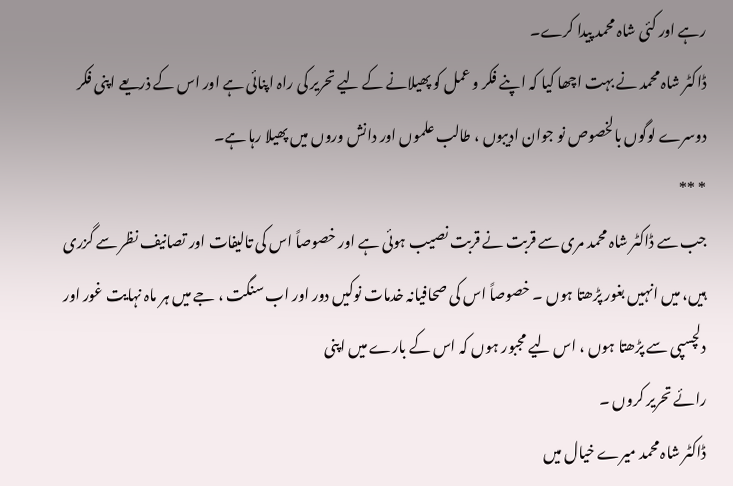رہے اور کئی شاہ محمد پیدا کرے۔
ڈاکٹر شاہ محمد نے بہت اچھا کیا کہ اپنے فکر و عمل کو پھیلانے کے لیے تحریر کی راہ اپنائی ہے اور اس کے ذریعے اپنی فکر دوسرے لوگوں بالخصوص نو جوان ادیبوں ، طالب علموں اور دانش وروں میں پھیلا رہا ہے۔
* **
جب سے ڈاکٹر شاہ محمد مری سے قربت نے قربت نصیب ہوئی ہے اور خصوصاً اس کی تالیفات اور تصانیف نظر سے گزری ہیں، میں انہیں بغور پڑھتا ہوں ۔ خصوصاً اس کی صحافیانہ خدمات نوکیں دور اور اب سنگت ، جے میں ہر ماہ نہایت غور اور دلچسپی سے پڑھتا ہوں ، اس لیے مجبور ہوں کہ اس کے بارے میں اپنی
رائے تحریر کروں ۔
ڈاکٹر شاہ محمد میرے خیال میں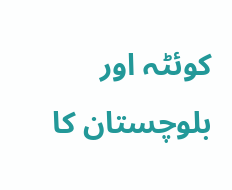کوئٹہ اور بلوچستان کا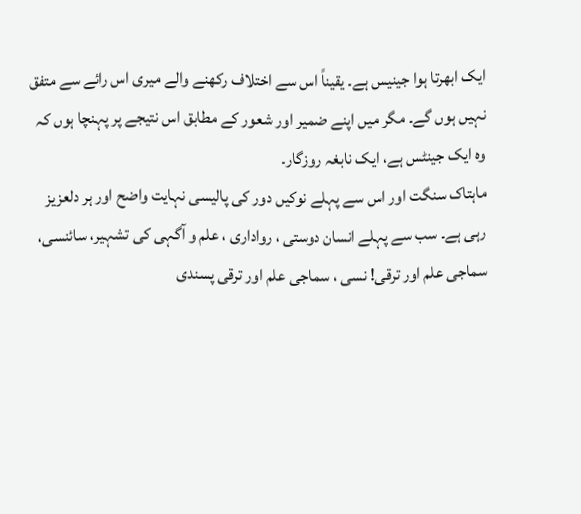ایک ابھرتا ہوا جینیس ہے۔ یقیناً اس سے اختلاف رکھنے والے میری اس رائے سے متفق نہیں ہوں گے۔ مگر میں اپنے ضمیر اور شعور کے مطابق اس نتیجے پر پہنچا ہوں کہ وہ ایک جینٹس ہے، ایک نابغہ روزگار۔
ماہتاک سنگت اور اس سے پہلے نوکیں دور کی پالیسی نہایت واضح اور ہر دلعزیز رہی ہے۔ سب سے پہلے انسان دوستی ، رواداری ، علم و آگہی کی تشہیر، سائنسی، سماجی علم اور ترقی! نسی ، سماجی علم اور ترقی پسندی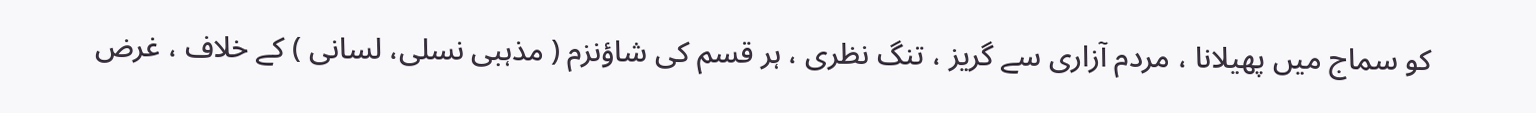کو سماج میں پھیلانا ، مردم آزاری سے گریز ، تنگ نظری ، ہر قسم کی شاؤنزم ( مذہبی نسلی، لسانی ) کے خلاف ، غرض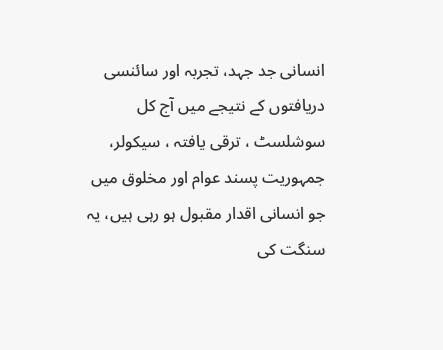انسانی جد جہد، تجربہ اور سائنسی دریافتوں کے نتیجے میں آج کل سوشلسٹ ، ترقی یافتہ ، سیکولر، جمہوریت پسند عوام اور مخلوق میں جو انسانی اقدار مقبول ہو رہی ہیں، یہ سنگت کی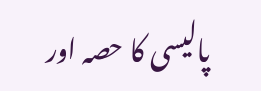پالیسی کا حصہ اور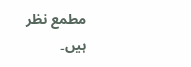مطمع نظر ہیں۔